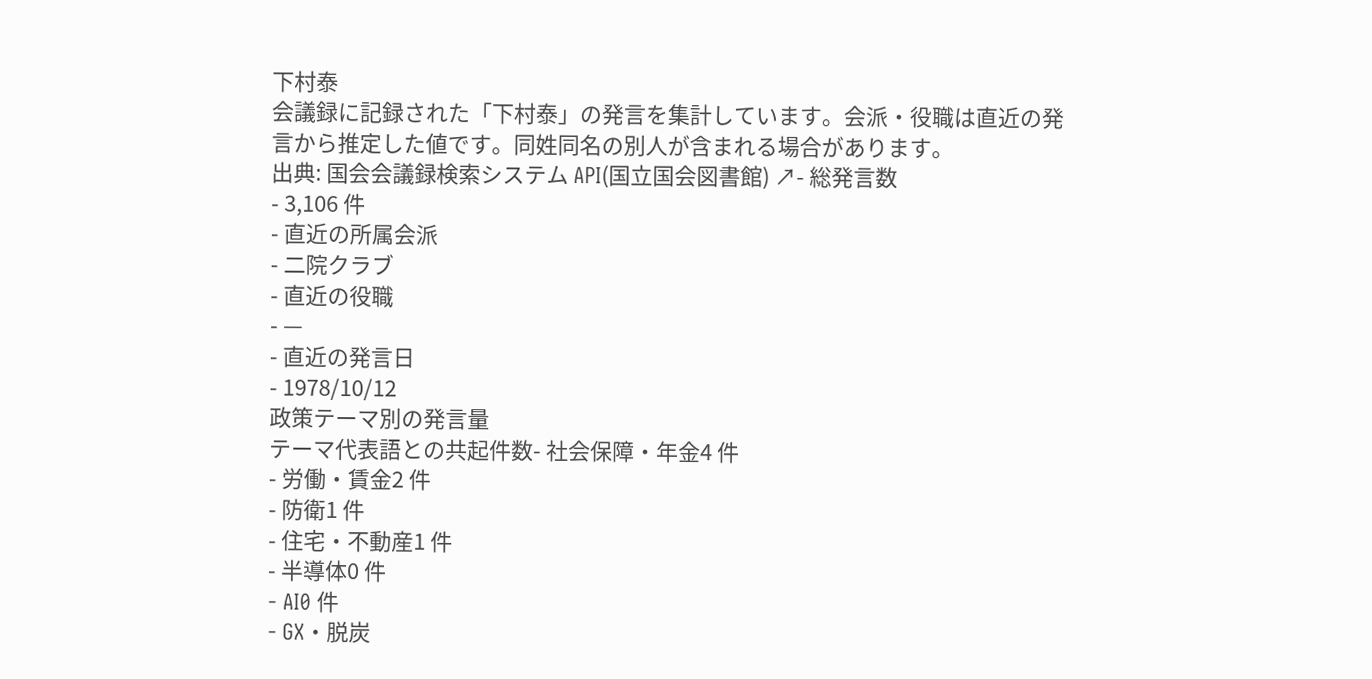下村泰
会議録に記録された「下村泰」の発言を集計しています。会派・役職は直近の発言から推定した値です。同姓同名の別人が含まれる場合があります。
出典: 国会会議録検索システム API(国立国会図書館) ↗- 総発言数
- 3,106 件
- 直近の所属会派
- 二院クラブ
- 直近の役職
- —
- 直近の発言日
- 1978/10/12
政策テーマ別の発言量
テーマ代表語との共起件数- 社会保障・年金4 件
- 労働・賃金2 件
- 防衛1 件
- 住宅・不動産1 件
- 半導体0 件
- AI0 件
- GX・脱炭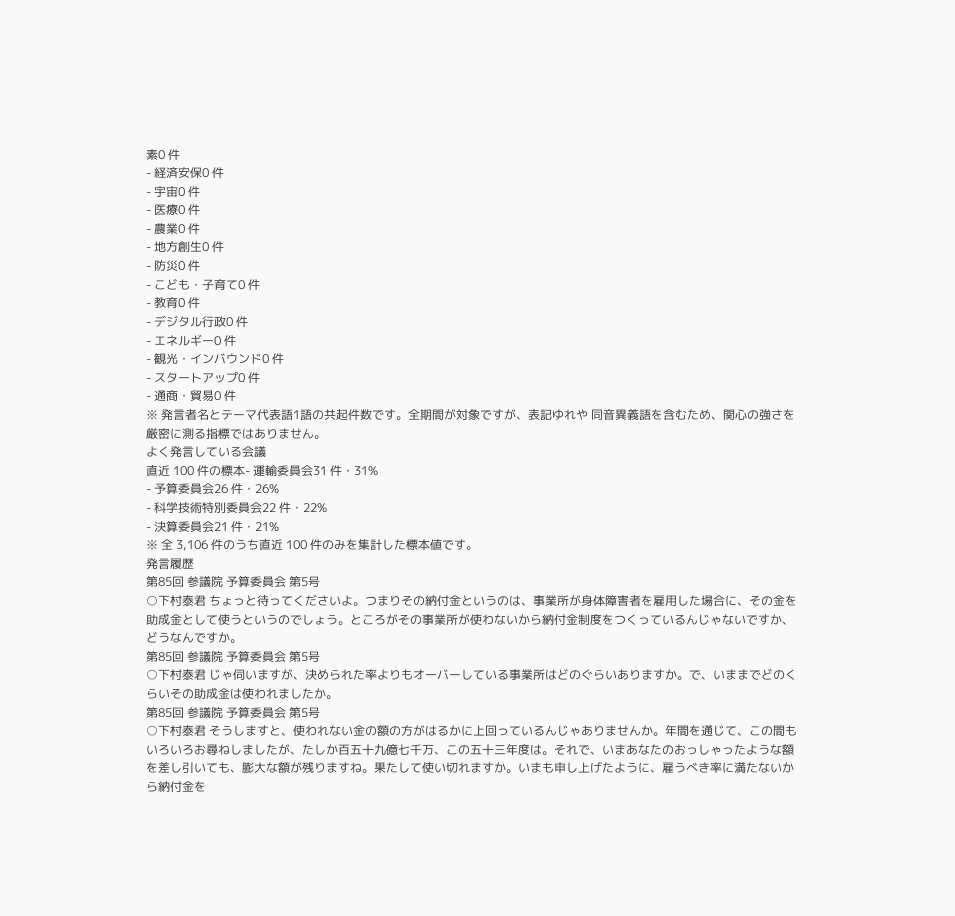素0 件
- 経済安保0 件
- 宇宙0 件
- 医療0 件
- 農業0 件
- 地方創生0 件
- 防災0 件
- こども・子育て0 件
- 教育0 件
- デジタル行政0 件
- エネルギー0 件
- 観光・インバウンド0 件
- スタートアップ0 件
- 通商・貿易0 件
※ 発言者名とテーマ代表語1語の共起件数です。全期間が対象ですが、表記ゆれや 同音異義語を含むため、関心の強さを厳密に測る指標ではありません。
よく発言している会議
直近 100 件の標本- 運輸委員会31 件・31%
- 予算委員会26 件・26%
- 科学技術特別委員会22 件・22%
- 決算委員会21 件・21%
※ 全 3,106 件のうち直近 100 件のみを集計した標本値です。
発言履歴
第85回 参議院 予算委員会 第5号
○下村泰君 ちょっと待ってくださいよ。つまりその納付金というのは、事業所が身体障害者を雇用した場合に、その金を助成金として使うというのでしょう。ところがその事業所が使わないから納付金制度をつくっているんじゃないですか、どうなんですか。
第85回 参議院 予算委員会 第5号
○下村泰君 じゃ伺いますが、決められた率よりもオーバーしている事業所はどのぐらいありますか。で、いままでどのくらいその助成金は使われましたか。
第85回 参議院 予算委員会 第5号
○下村泰君 そうしますと、使われない金の額の方がはるかに上回っているんじゃありませんか。年間を通じて、この間もいろいろお尋ねしましたが、たしか百五十九億七千万、この五十三年度は。それで、いまあなたのおっしゃったような額を差し引いても、膨大な額が残りますね。果たして使い切れますか。いまも申し上げたように、雇うべき率に満たないから納付金を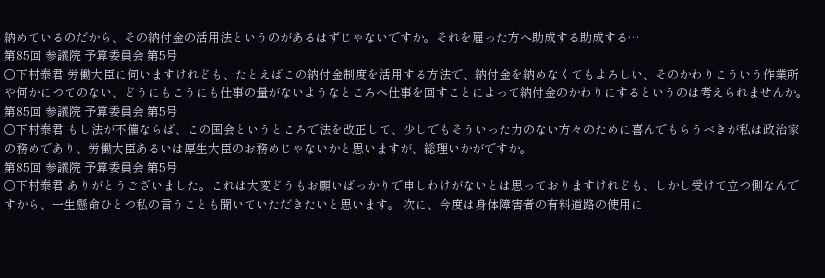納めているのだから、その納付金の活用法というのがあるはずじゃないですか。それを雇った方へ助成する助成する…
第85回 参議院 予算委員会 第5号
○下村泰君 労働大臣に伺いますけれども、たとえばこの納付金制度を活用する方法で、納付金を納めなくてもよろしい、そのかわりこういう作業所や何かにつてのない、どうにもこうにも仕事の量がないようなところへ仕事を回すことによって納付金のかわりにするというのは考えられませんか。
第85回 参議院 予算委員会 第5号
○下村泰君 もし法が不備ならば、この国会というところで法を改正して、少しでもそういった力のない方々のために喜んでもらうべきが私は政治家の務めであり、労働大臣あるいは厚生大臣のお務めじゃないかと思いますが、総理いかがですか。
第85回 参議院 予算委員会 第5号
○下村泰君 ありがとうございました。これは大変どうもお願いばっかりで申しわけがないとは思っておりますけれども、しかし受けて立つ側なんですから、一生懸命ひとつ私の言うことも聞いていただきたいと思います。 次に、今度は身体障害者の有料道路の使用に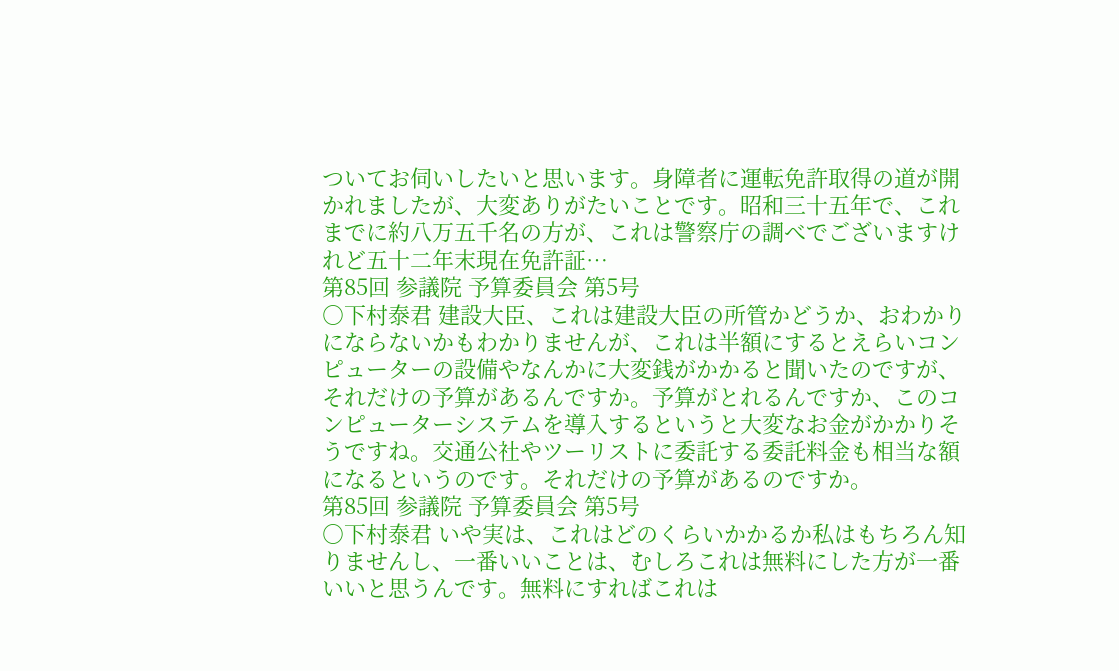ついてお伺いしたいと思います。身障者に運転免許取得の道が開かれましたが、大変ありがたいことです。昭和三十五年で、これまでに約八万五千名の方が、これは警察庁の調べでございますけれど五十二年末現在免許証…
第85回 参議院 予算委員会 第5号
○下村泰君 建設大臣、これは建設大臣の所管かどうか、おわかりにならないかもわかりませんが、これは半額にするとえらいコンピューターの設備やなんかに大変銭がかかると聞いたのですが、それだけの予算があるんですか。予算がとれるんですか、このコンピューターシステムを導入するというと大変なお金がかかりそうですね。交通公社やツーリストに委託する委託料金も相当な額になるというのです。それだけの予算があるのですか。
第85回 参議院 予算委員会 第5号
○下村泰君 いや実は、これはどのくらいかかるか私はもちろん知りませんし、一番いいことは、むしろこれは無料にした方が一番いいと思うんです。無料にすればこれは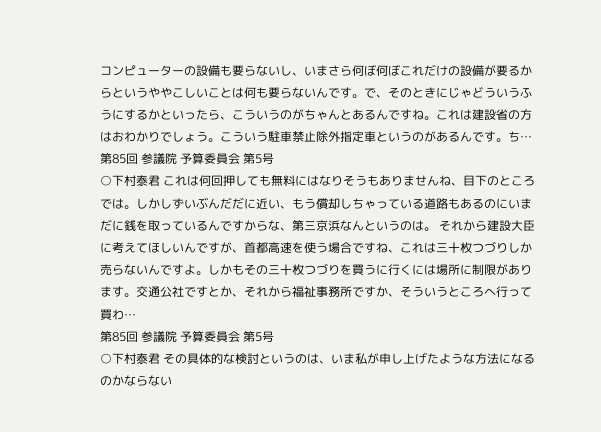コンピューターの設備も要らないし、いまさら何ぼ何ぼこれだけの設備が要るからというややこしいことは何も要らないんです。で、そのときにじゃどういうふうにするかといったら、こういうのがちゃんとあるんですね。これは建設省の方はおわかりでしょう。こういう駐車禁止除外指定車というのがあるんです。ち…
第85回 参議院 予算委員会 第5号
○下村泰君 これは何回押しても無料にはなりそうもありませんね、目下のところでは。しかしずいぶんだだに近い、もう償却しちゃっている道路もあるのにいまだに銭を取っているんですからな、第三京浜なんというのは。 それから建設大臣に考えてほしいんですが、首都高速を使う場合ですね、これは三十枚つづりしか売らないんですよ。しかもその三十枚つづりを買うに行くには場所に制限があります。交通公社ですとか、それから福祉事務所ですか、そういうところへ行って買わ…
第85回 参議院 予算委員会 第5号
○下村泰君 その具体的な検討というのは、いま私が申し上げたような方法になるのかならない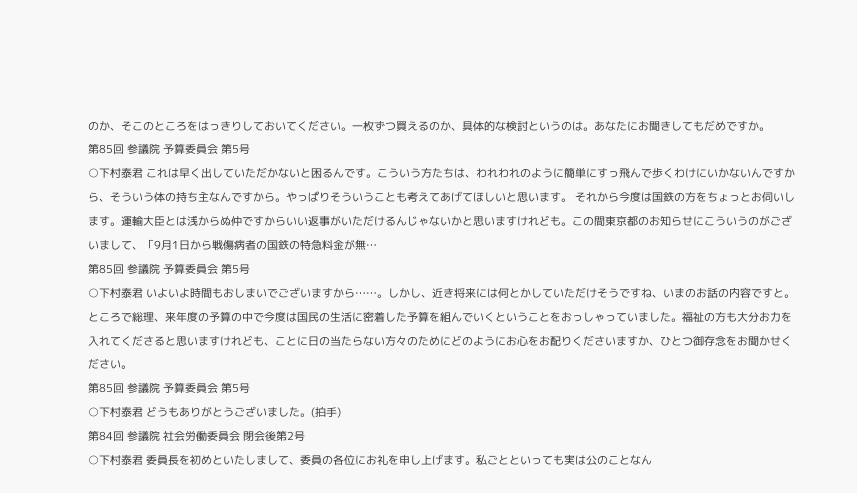のか、そこのところをはっきりしておいてください。一枚ずつ買えるのか、具体的な検討というのは。あなたにお聞きしてもだめですか。
第85回 参議院 予算委員会 第5号
○下村泰君 これは早く出していただかないと困るんです。こういう方たちは、われわれのように簡単にすっ飛んで歩くわけにいかないんですから、そういう体の持ち主なんですから。やっぱりそういうことも考えてあげてほしいと思います。 それから今度は国鉄の方をちょっとお伺いします。運輸大臣とは浅からぬ仲ですからいい返事がいただけるんじゃないかと思いますけれども。この間東京都のお知らせにこういうのがございまして、「9月1日から戦傷病者の国鉄の特急料金が無…
第85回 参議院 予算委員会 第5号
○下村泰君 いよいよ時間もおしまいでございますから……。しかし、近き将来には何とかしていただけそうですね、いまのお話の内容ですと。 ところで総理、来年度の予算の中で今度は国民の生活に密着した予算を組んでいくということをおっしゃっていました。福祉の方も大分お力を入れてくださると思いますけれども、ことに日の当たらない方々のためにどのようにお心をお配りくださいますか、ひとつ御存念をお聞かせください。
第85回 参議院 予算委員会 第5号
○下村泰君 どうもありがとうございました。(拍手)
第84回 参議院 社会労働委員会 閉会後第2号
○下村泰君 委員長を初めといたしまして、委員の各位にお礼を申し上げます。私ごとといっても実は公のことなん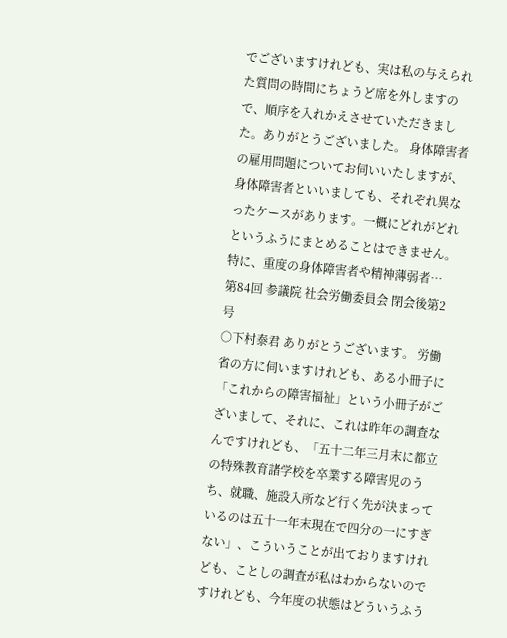でございますけれども、実は私の与えられた質問の時間にちょうど席を外しますので、順序を入れかえさせていただきました。ありがとうございました。 身体障害者の雇用問題についてお伺いいたしますが、身体障害者といいましても、それぞれ異なったケースがあります。一概にどれがどれというふうにまとめることはできません。特に、重度の身体障害者や精神薄弱者…
第84回 参議院 社会労働委員会 閉会後第2号
○下村泰君 ありがとうございます。 労働省の方に伺いますけれども、ある小冊子に「これからの障害福祉」という小冊子がございまして、それに、これは昨年の調査なんですけれども、「五十二年三月末に都立の特殊教育諸学校を卒業する障害児のうち、就職、施設入所など行く先が決まっているのは五十一年末現在で四分の一にすぎない」、こういうことが出ておりますけれども、ことしの調査が私はわからないのですけれども、今年度の状態はどういうふう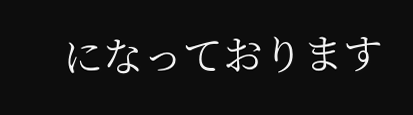になっております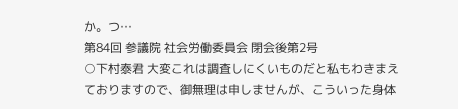か。つ…
第84回 参議院 社会労働委員会 閉会後第2号
○下村泰君 大変これは調査しにくいものだと私もわきまえておりますので、御無理は申しませんが、こういった身体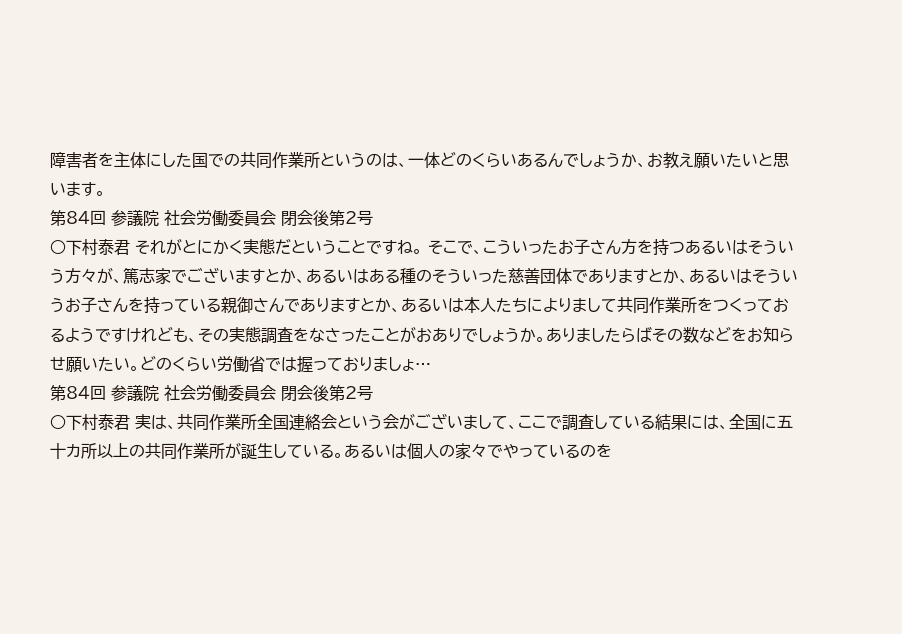障害者を主体にした国での共同作業所というのは、一体どのくらいあるんでしょうか、お教え願いたいと思います。
第84回 参議院 社会労働委員会 閉会後第2号
○下村泰君 それがとにかく実態だということですね。 そこで、こういったお子さん方を持つあるいはそういう方々が、篤志家でございますとか、あるいはある種のそういった慈善団体でありますとか、あるいはそういうお子さんを持っている親御さんでありますとか、あるいは本人たちによりまして共同作業所をつくっておるようですけれども、その実態調査をなさったことがおありでしょうか。ありましたらばその数などをお知らせ願いたい。どのくらい労働省では握っておりましょ…
第84回 参議院 社会労働委員会 閉会後第2号
○下村泰君 実は、共同作業所全国連絡会という会がございまして、ここで調査している結果には、全国に五十カ所以上の共同作業所が誕生している。あるいは個人の家々でやっているのを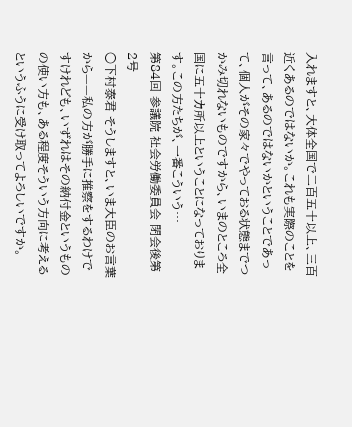入れますと、大体全国で二百五十以上、三百近くあるのではないか。これも実際のことを言って、あるのではないかということであって、個人がその家々でやっておる状態までつかみ切れないものですから、いまのところ全国に五十カ所以上ということになっております。この方たちが、一番こういう…
第84回 参議院 社会労働委員会 閉会後第2号
○下村泰君 そうしますと、いま大臣のお言葉から——私の方が勝手に推察をするわけですけれども、いずれはその納付金というものの使い方も、ある程度そういう方向に考えるというふうに受け取ってよろしいですか。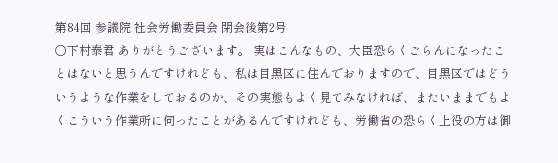第84回 参議院 社会労働委員会 閉会後第2号
○下村泰君 ありがとうございます。 実はこんなもの、大臣恐らくごらんになったことはないと思うんですけれども、私は目黒区に住んでおりますので、目黒区ではどういうような作業をしておるのか、その実態もよく見てみなければ、またいままでもよくこういう作業所に伺ったことがあるんですけれども、労働省の恐らく上役の方は御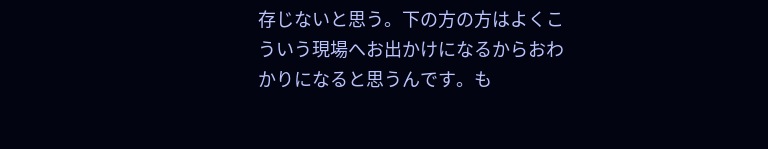存じないと思う。下の方の方はよくこういう現場へお出かけになるからおわかりになると思うんです。も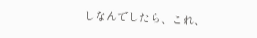しなんでしたら、これ、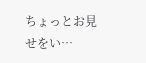ちょっとお見せをい…